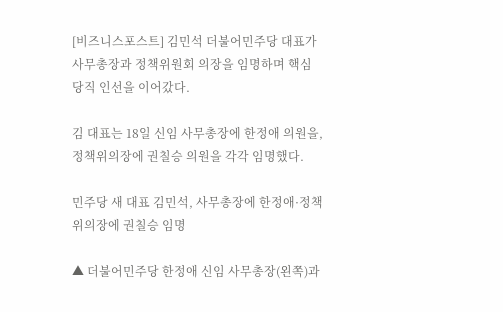[비즈니스포스트] 김민석 더불어민주당 대표가 사무총장과 정책위원회 의장을 임명하며 핵심 당직 인선을 이어갔다.

김 대표는 18일 신임 사무총장에 한정애 의원을, 정책위의장에 권칠승 의원을 각각 임명했다.

민주당 새 대표 김민석, 사무총장에 한정애·정책위의장에 권칠승 임명

▲ 더불어민주당 한정애 신임 사무총장(왼쪽)과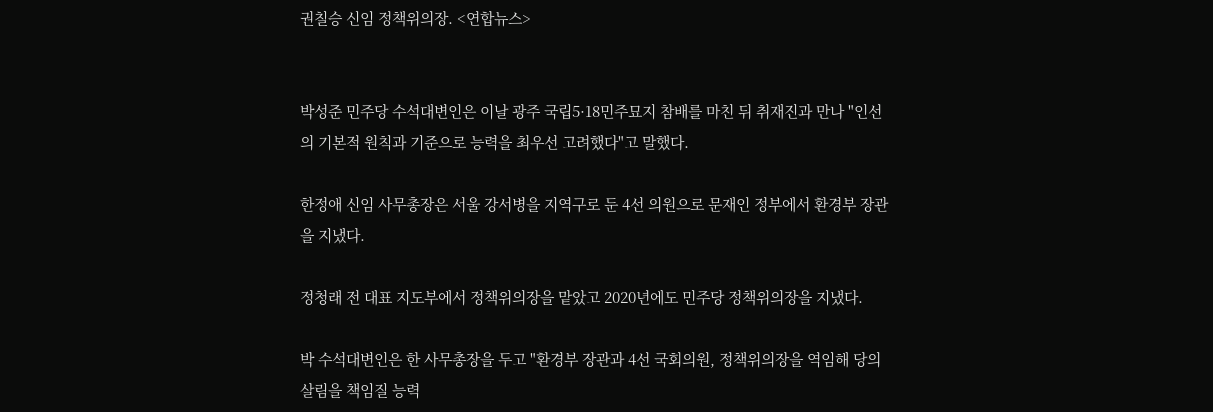권칠승 신임 정책위의장. <연합뉴스>


박성준 민주당 수석대변인은 이날 광주 국립5·18민주묘지 참배를 마친 뒤 취재진과 만나 "인선의 기본적 원칙과 기준으로 능력을 최우선 고려했다"고 말했다.

한정애 신임 사무총장은 서울 강서병을 지역구로 둔 4선 의원으로 문재인 정부에서 환경부 장관을 지냈다.

정청래 전 대표 지도부에서 정책위의장을 맡았고 2020년에도 민주당 정책위의장을 지냈다.

박 수석대변인은 한 사무총장을 두고 "환경부 장관과 4선 국회의원, 정책위의장을 역임해 당의 살림을 책임질 능력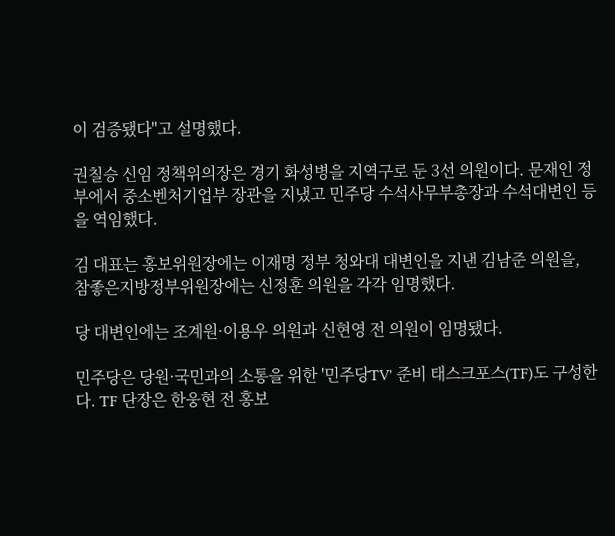이 검증됐다"고 설명했다.

권칠승 신임 정책위의장은 경기 화성병을 지역구로 둔 3선 의원이다. 문재인 정부에서 중소벤처기업부 장관을 지냈고 민주당 수석사무부총장과 수석대변인 등을 역임했다.

김 대표는 홍보위원장에는 이재명 정부 청와대 대변인을 지낸 김남준 의원을, 참좋은지방정부위원장에는 신정훈 의원을 각각 임명했다.

당 대변인에는 조계원·이용우 의원과 신현영 전 의원이 임명됐다.

민주당은 당원·국민과의 소통을 위한 '민주당TV' 준비 태스크포스(TF)도 구성한다. TF 단장은 한웅현 전 홍보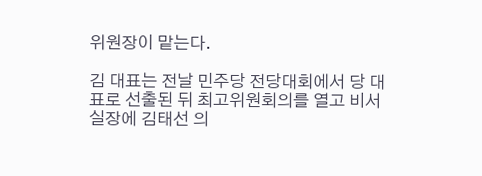위원장이 맡는다.

김 대표는 전날 민주당 전당대회에서 당 대표로 선출된 뒤 최고위원회의를 열고 비서실장에 김태선 의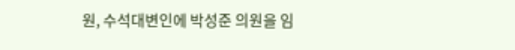원, 수석대변인에 박성준 의원을 임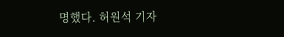명했다. 허원석 기자